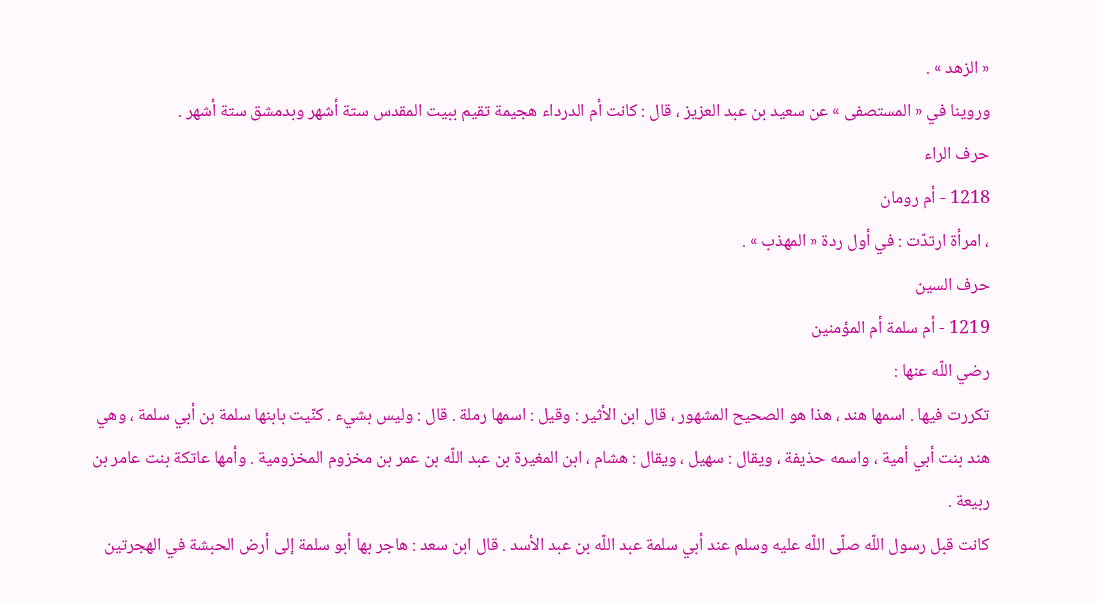« الزهد » .
وروينا في « المستصفى » عن سعيد بن عبد العزيز ، قال : كانت أم الدرداء هجيمة تقيم ببيت المقدس ستة أشهر وبدمشق ستة أشهر .
حرف الراء
1218 - أم رومان
، امرأة ارتدّت : في أول ردة « المهذب » .
حرف السين
1219 - أم سلمة أم المؤمنين
رضي اللّه عنها :
تكررت فيها . اسمها هند ، هذا هو الصحيح المشهور ، قال ابن الأثير : وقيل : اسمها رملة . قال : وليس بشيء . كنّيت بابنها سلمة بن أبي سلمة ، وهي هند بنت أبي أمية ، واسمه حذيفة ، ويقال : سهيل ، ويقال : هشام ، ابن المغيرة بن عبد اللّه بن عمر بن مخزوم المخزومية . وأمها عاتكة بنت عامر بن ربيعة .
كانت قبل رسول اللّه صلّى اللّه عليه وسلم عند أبي سلمة عبد اللّه بن عبد الأسد . قال ابن سعد : هاجر بها أبو سلمة إلى أرض الحبشة في الهجرتين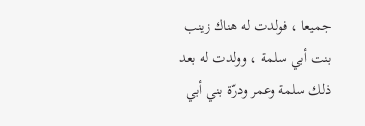جميعا ، فولدت له هناك زينب بنت أبي سلمة ، وولدت له بعد ذلك سلمة وعمر ودرّة بني أبي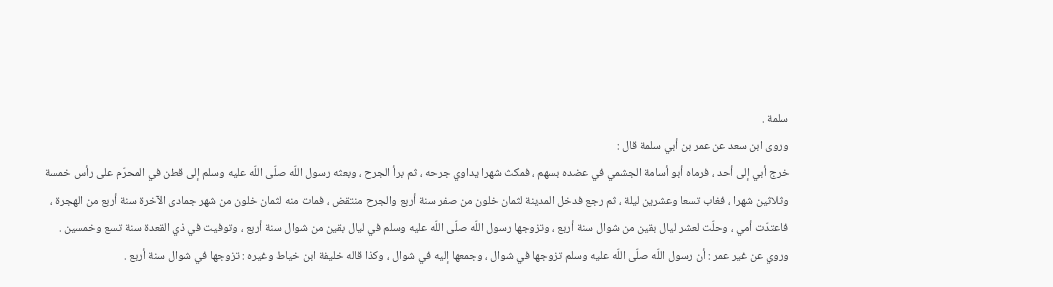سلمة .
وروى ابن سعد عن عمر بن أبي سلمة قال :
خرج أبي إلى أحد ، فرماه أبو أسامة الجشمي في عضده بسهم ، فمكث شهرا يداوي جرحه ، ثم برأ الجرح ، وبعثه رسول اللّه صلّى اللّه عليه وسلم إلى قطن في المحرّم على رأس خمسة وثلاثين شهرا ، فغاب تسعا وعشرين ليلة ، ثم رجع فدخل المدينة لثمان خلون من صفر سنة أربع والجرح منتقض ، فمات منه لثمان خلون من شهر جمادى الآخرة سنة أربع من الهجرة ، فاعتدّت أمي ، وحلّت لعشر ليال بقين من شوال سنة أربع ، وتزوجها رسول اللّه صلّى اللّه عليه وسلم في ليال بقين من شوال سنة أربع ، وتوفيت في ذي القعدة سنة تسع وخمسين .
وروي عن غير عمر : أن رسول اللّه صلّى اللّه عليه وسلم تزوجها في شوال ، وجمعها إليه في شوال ، وكذا قاله خليفة ابن خياط وغيره : تزوجها في شوال سنة أربع .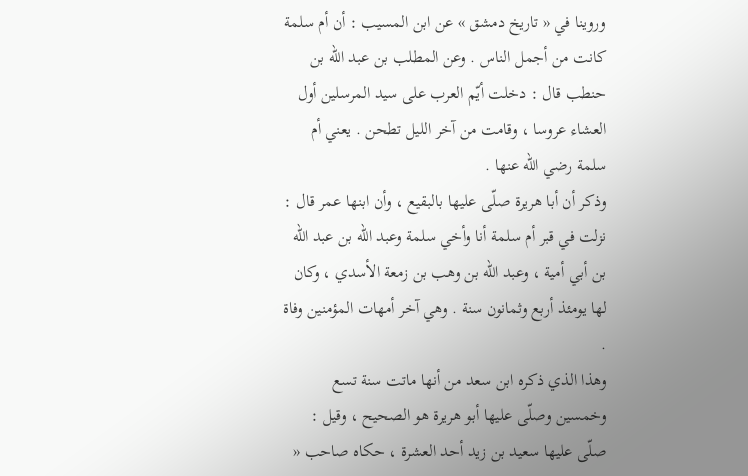وروينا في « تاريخ دمشق » عن ابن المسيب : أن أم سلمة كانت من أجمل الناس . وعن المطلب بن عبد اللّه بن حنطب قال : دخلت أيّم العرب على سيد المرسلين أول العشاء عروسا ، وقامت من آخر الليل تطحن . يعني أم سلمة رضي اللّه عنها .
وذكر أن أبا هريرة صلّى عليها بالبقيع ، وأن ابنها عمر قال : نزلت في قبر أم سلمة أنا وأخي سلمة وعبد اللّه بن عبد اللّه بن أبي أمية ، وعبد اللّه بن وهب بن زمعة الأسدي ، وكان لها يومئذ أربع وثمانون سنة . وهي آخر أمهات المؤمنين وفاة .
وهذا الذي ذكره ابن سعد من أنها ماتت سنة تسع وخمسين وصلّى عليها أبو هريرة هو الصحيح ، وقيل : صلّى عليها سعيد بن زيد أحد العشرة ، حكاه صاحب «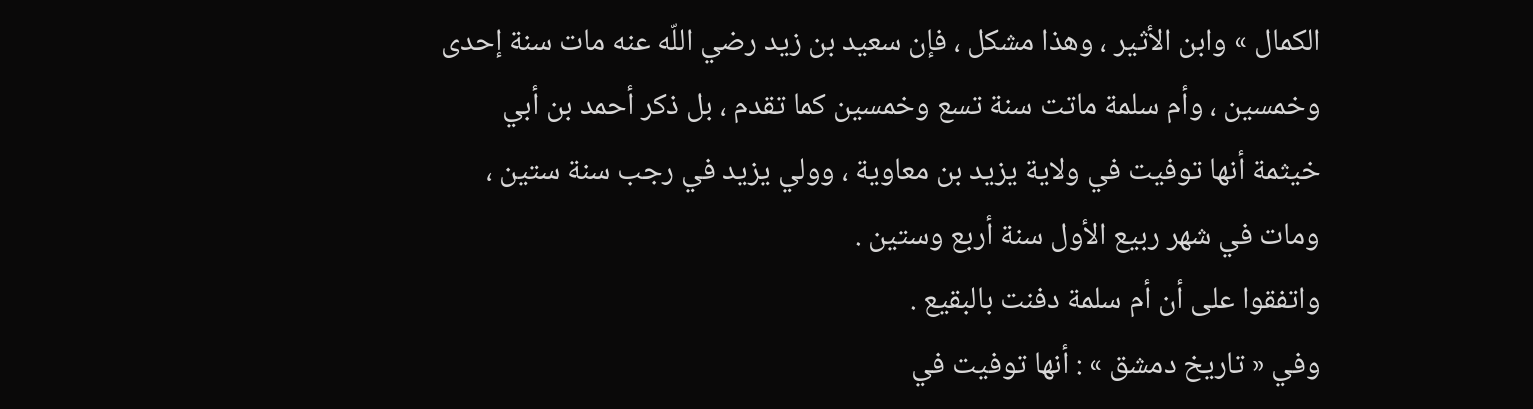الكمال » وابن الأثير ، وهذا مشكل ، فإن سعيد بن زيد رضي اللّه عنه مات سنة إحدى وخمسين ، وأم سلمة ماتت سنة تسع وخمسين كما تقدم ، بل ذكر أحمد بن أبي خيثمة أنها توفيت في ولاية يزيد بن معاوية ، وولي يزيد في رجب سنة ستين ، ومات في شهر ربيع الأول سنة أربع وستين .
واتفقوا على أن أم سلمة دفنت بالبقيع .
وفي « تاريخ دمشق » : أنها توفيت في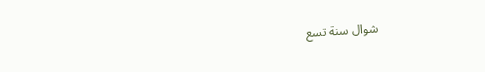شوال سنة تسع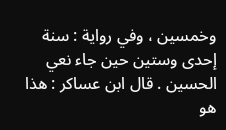وخمسين ، وفي رواية : سنة إحدى وستين حين جاء نعي الحسين . قال ابن عساكر : هذا هو